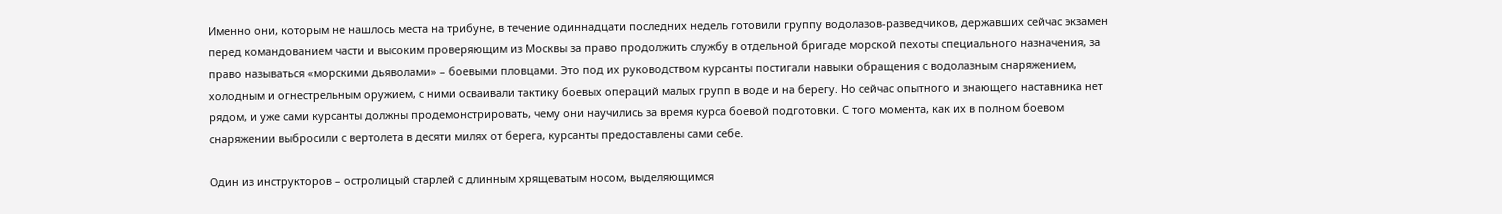Именно они, которым не нашлось места на трибуне, в течение одиннадцати последних недель готовили группу водолазов-разведчиков, державших сейчас экзамен перед командованием части и высоким проверяющим из Москвы за право продолжить службу в отдельной бригаде морской пехоты специального назначения, за право называться «морскими дьяволами» – боевыми пловцами. Это под их руководством курсанты постигали навыки обращения с водолазным снаряжением, холодным и огнестрельным оружием, с ними осваивали тактику боевых операций малых групп в воде и на берегу. Но сейчас опытного и знающего наставника нет рядом, и уже сами курсанты должны продемонстрировать, чему они научились за время курса боевой подготовки. С того момента, как их в полном боевом снаряжении выбросили с вертолета в десяти милях от берега, курсанты предоставлены сами себе.

Один из инструкторов – остролицый старлей с длинным хрящеватым носом, выделяющимся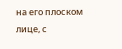на его плоском лице, с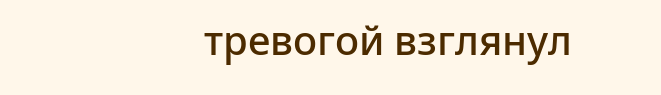тревогой взглянул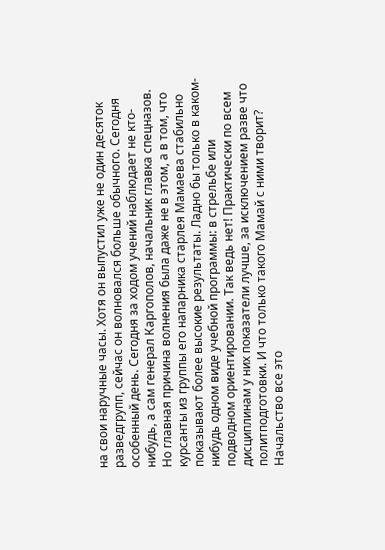на свои наручные часы. Хотя он выпустил уже не один десяток разведгрупп, сейчас он волновался больше обычного. Сегодня особенный день. Сегодня за ходом учений наблюдает не кто-нибудь, а сам генерал Каргополов, начальник главка спецназов. Но главная причина волнения была даже не в этом, а в том, что курсанты из группы его напарника старлея Мамаева стабильно показывают более высокие результаты. Ладно бы только в каком-нибудь одном виде учебной программы: в стрельбе или подводном ориентировании. Так ведь нет! Практически по всем дисциплинам у них показатели лучше, за исключением разве что политподготовки. И что только такого Мамай с ними творит? Начальство все это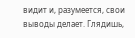видит и, разумеется, свои выводы делает. Глядишь,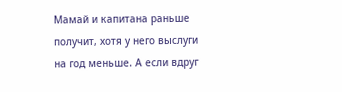Мамай и капитана раньше получит, хотя у него выслуги на год меньше. А если вдруг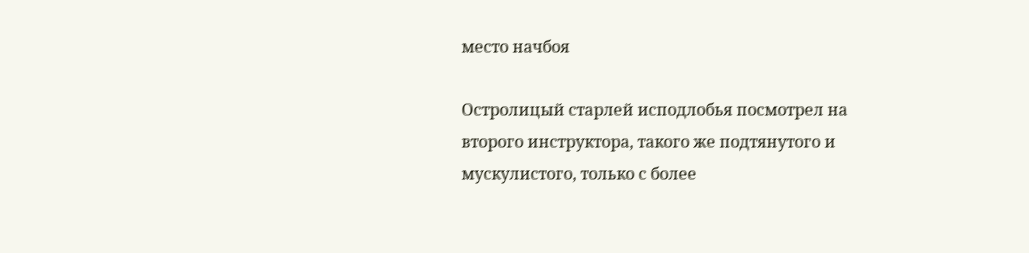место начбоя

Остролицый старлей исподлобья посмотрел на второго инструктора, такого же подтянутого и мускулистого, только с более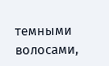темными волосами,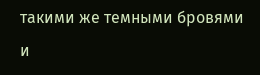такими же темными бровями и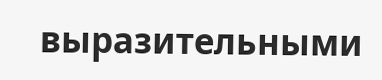выразительными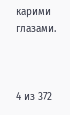карими глазами.



4 из 372